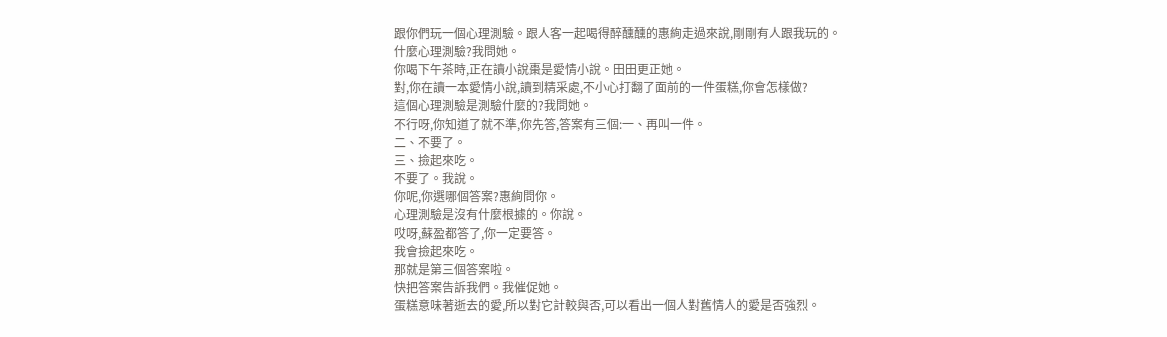跟你們玩一個心理測驗。跟人客一起喝得醉醺醺的惠絢走過來說,剛剛有人跟我玩的。
什麼心理測驗?我問她。
你喝下午茶時,正在讀小說棗是愛情小說。田田更正她。
對,你在讀一本愛情小說,讀到精采處,不小心打翻了面前的一件蛋糕,你會怎樣做?
這個心理測驗是測驗什麼的?我問她。
不行呀,你知道了就不準,你先答,答案有三個:一、再叫一件。
二、不要了。
三、撿起來吃。
不要了。我說。
你呢,你選哪個答案?惠絢問你。
心理測驗是沒有什麼根據的。你說。
哎呀,蘇盈都答了,你一定要答。
我會撿起來吃。
那就是第三個答案啦。
快把答案告訴我們。我催促她。
蛋糕意味著逝去的愛,所以對它計較與否,可以看出一個人對舊情人的愛是否強烈。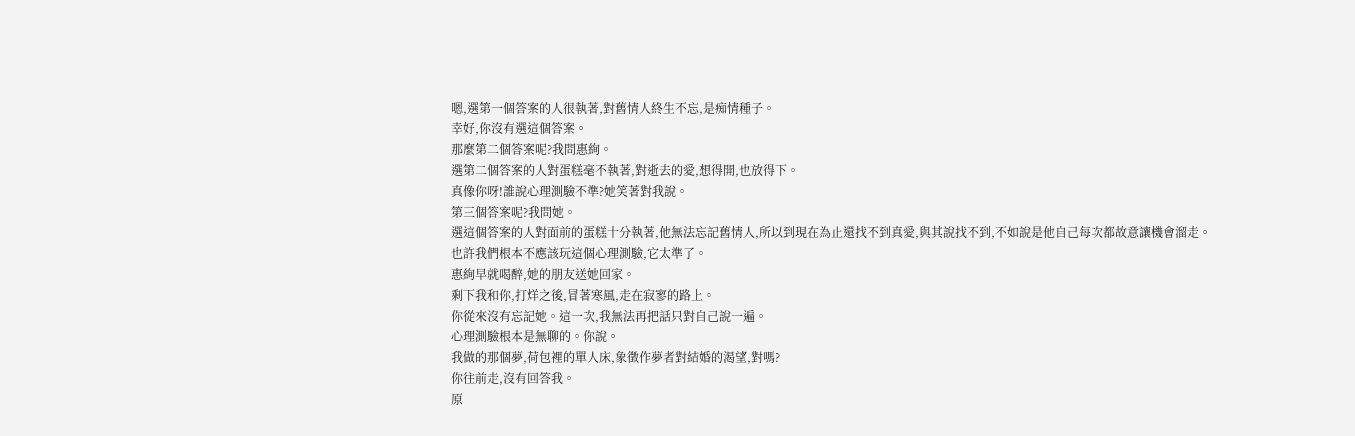嗯,選第一個答案的人很執著,對舊情人終生不忘,是痴情種子。
幸好,你沒有選這個答案。
那麼第二個答案呢?我問惠絢。
選第二個答案的人對蛋糕毫不執著,對逝去的愛,想得開,也放得下。
真像你呀!誰說心理測驗不準?她笑著對我說。
第三個答案呢?我問她。
選這個答案的人對面前的蛋糕十分執著,他無法忘記舊情人,所以到現在為止還找不到真愛,與其說找不到,不如說是他自己每次都故意讓機會溜走。
也許我們根本不應該玩這個心理測驗,它太準了。
惠絢早就喝醉,她的朋友送她回家。
剩下我和你,打烊之後,冒著寒風,走在寂寥的路上。
你從來沒有忘記她。這一次,我無法再把話只對自己說一遍。
心理測驗根本是無聊的。你說。
我做的那個夢,荷包裡的單人床,象徵作夢者對結婚的渴望,對嗎?
你往前走,沒有回答我。
原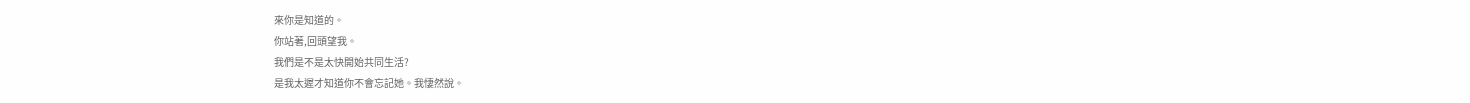來你是知道的。
你站著,回頭望我。
我們是不是太快開始共同生活?
是我太遲才知道你不會忘記她。我悽然說。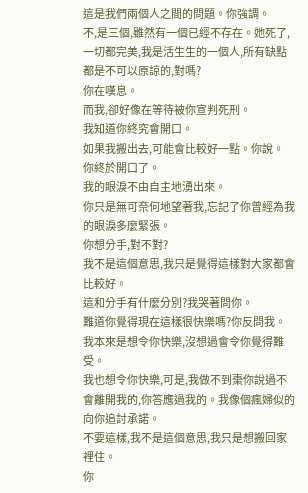這是我們兩個人之間的問題。你強調。
不,是三個,雖然有一個已經不存在。她死了,一切都完美,我是活生生的一個人,所有缺點都是不可以原諒的,對嗎?
你在嘆息。
而我,卻好像在等待被你宣判死刑。
我知道你終究會開口。
如果我搬出去,可能會比較好一點。你說。
你終於開口了。
我的眼淚不由自主地湧出來。
你只是無可奈何地望著我,忘記了你曾經為我的眼淚多麼緊張。
你想分手,對不對?
我不是這個意思,我只是覺得這樣對大家都會比較好。
這和分手有什麼分別?我哭著問你。
難道你覺得現在這樣很快樂嗎?你反問我。
我本來是想令你快樂,沒想過會令你覺得難受。
我也想令你快樂,可是,我做不到棗你說過不會離開我的,你答應過我的。我像個瘋婦似的向你追討承諾。
不要這樣,我不是這個意思,我只是想搬回家裡住。
你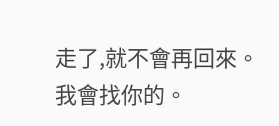走了,就不會再回來。
我會找你的。